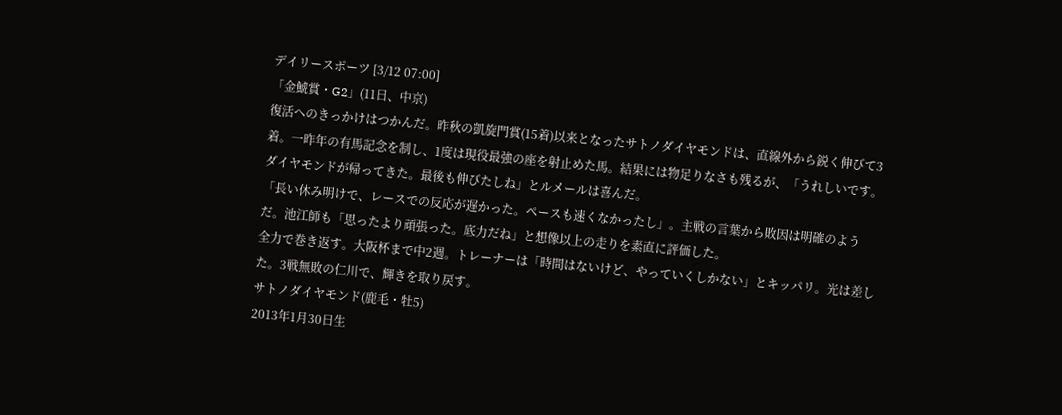デイリースポーツ [3/12 07:00]
「金鯱賞・G2」(11日、中京)
復活へのきっかけはつかんだ。昨秋の凱旋門賞(15着)以来となったサトノダイヤモンドは、直線外から鋭く伸びて3着。一昨年の有馬記念を制し、1度は現役最強の座を射止めた馬。結果には物足りなさも残るが、「うれしいです。ダイヤモンドが帰ってきた。最後も伸びたしね」とルメールは喜んだ。
「長い休み明けで、レースでの反応が遅かった。ペースも速くなかったし」。主戦の言葉から敗因は明確のようだ。池江師も「思ったより頑張った。底力だね」と想像以上の走りを素直に評価した。
全力で巻き返す。大阪杯まで中2週。トレーナーは「時間はないけど、やっていくしかない」とキッパリ。光は差した。3戦無敗の仁川で、輝きを取り戻す。
サトノダイヤモンド(鹿毛・牡5)
2013年1月30日生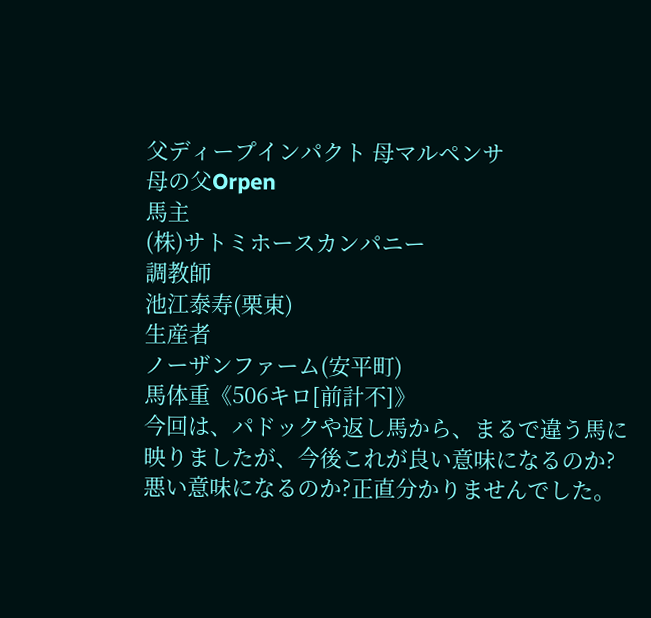父ディープインパクト 母マルペンサ
母の父Orpen
馬主
(株)サトミホースカンパニー
調教師
池江泰寿(栗東)
生産者
ノーザンファーム(安平町)
馬体重《506キロ[前計不]》
今回は、パドックや返し馬から、まるで違う馬に映りましたが、今後これが良い意味になるのか?悪い意味になるのか?正直分かりませんでした。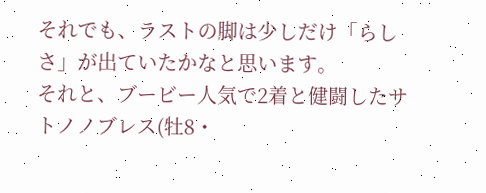それでも、ラストの脚は少しだけ「らしさ」が出ていたかなと思います。
それと、ブービー人気で2着と健闘したサトノノブレス(牡8・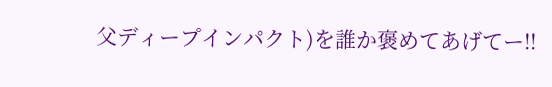父ディープインパクト)を誰か褒めてあげてー!!